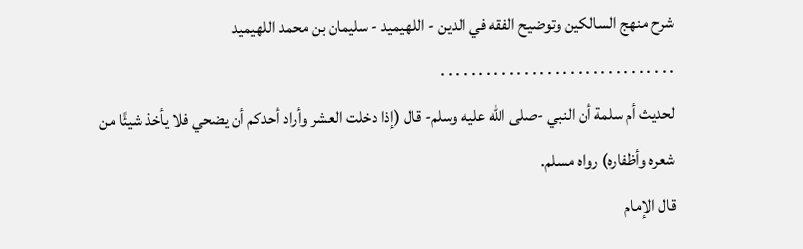شرح منهج السالكين وتوضيح الفقه في الدين - اللهيميد - سليمان بن محمد اللهيميد
. . . . . . . . . . . . . . . . . . . . . . . . . . . . . . .
لحديث أم سلمة أن النبي -صلى الله عليه وسلم- قال (إذا دخلت العشر وأراد أحدكم أن يضحي فلا يأخذ شيئًا من شعره وأظفاره) رواه مسلم.
قال الإمام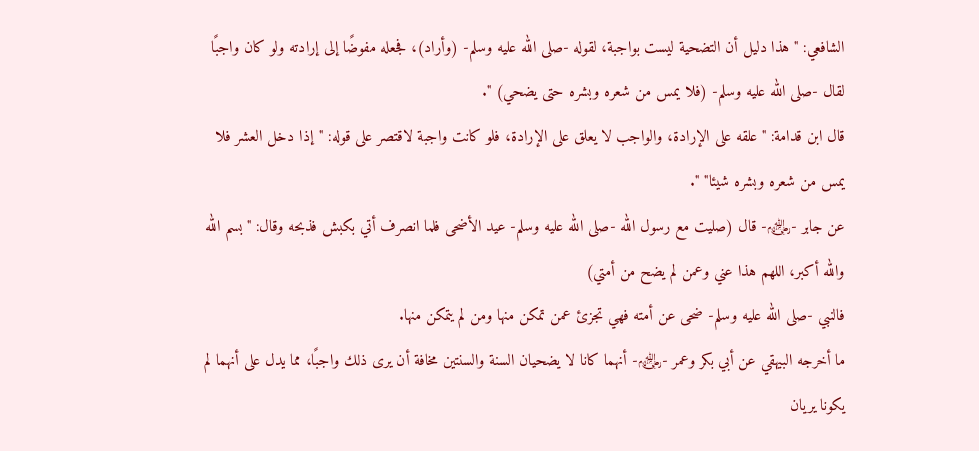الشافعي: " هذا دليل أن التضحية ليست بواجبة، لقوله -صلى الله عليه وسلم- (وأراد)، فجعله مفوضًا إلى إرادته ولو كان واجبًا لقال -صلى الله عليه وسلم- (فلا يمس من شعره وبشره حتى يضحي) ".
قال ابن قدامة: "علقه على الإرادة، والواجب لا يعلق على الإرادة، فلو كانت واجبة لاقتصر على قوله: "إذا دخل العشر فلا يمس من شعره وبشره شيئا" ".
عن جابر -﵃- قال (صليت مع رسول الله -صلى الله عليه وسلم- عيد الأضحى فلما انصرف أتي بكبش فذبحه وقال: " بسم الله والله أكبر، اللهم هذا عني وعمن لم يضح من أمتي)
فالنبي -صلى الله عليه وسلم- ضحى عن أمته فهي تجزئ عمن تمكن منها ومن لم يتمكن منها.
ما أخرجه البيهقي عن أبي بكر وعمر -﵃- أنهما كانا لا يضحيان السنة والسنتين مخافة أن يرى ذلك واجبًا، مما يدل على أنهما لم يكونا يريان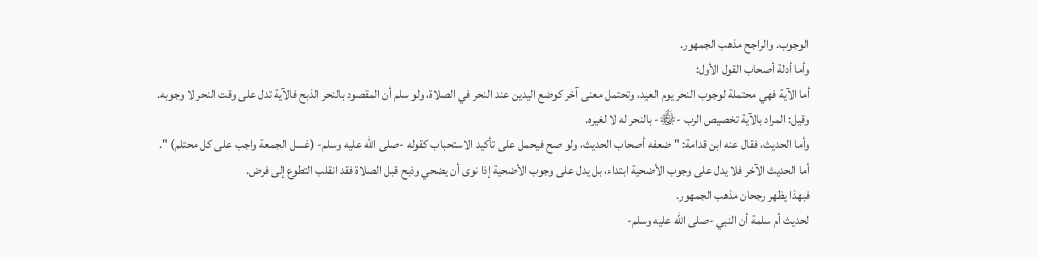الوجوب. والراجح مذهب الجمهور.
وأما أدلة أصحاب القول الأول:
أما الآية فهي محتملة لوجوب النحر يوم العيد، وتحتمل معنى آخر كوضع اليدين عند النحر في الصلاة، ولو سلم أن المقصود بالنحر الذبح فالآية تدل على وقت النحر لا وجوبه.
وقيل: المراد بالآية تخصيص الرب -﷾- بالنحر له لا لغيره.
وأما الحديث، فقال عنه ابن قدامة: " ضعفه أصحاب الحديث، ولو صح فيحمل على تأكيد الاستحباب كقوله -صلى الله عليه وسلم- (غسل الجمعة واجب على كل محتلم) ".
أما الحديث الآخر فلا يدل على وجوب الأضحية ابتداء، بل يدل على وجوب الأضحية إذا نوى أن يضحي وذبح قبل الصلاة فقد انقلب التطوع إلى فرض.
فبهذا يظهر رجحان مذهب الجمهور.
لحديث أم سلمة أن النبي -صلى الله عليه وسلم-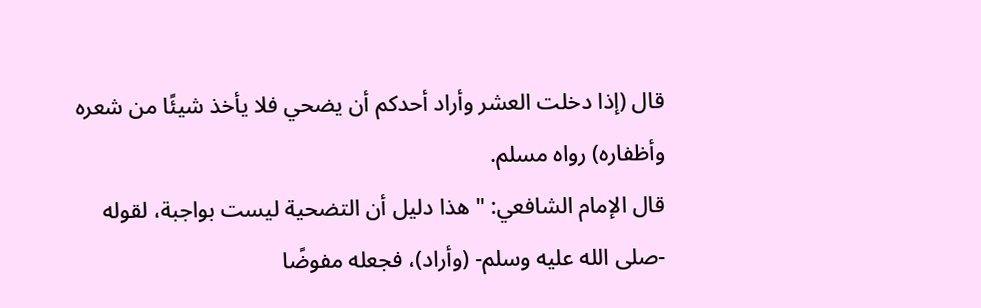قال (إذا دخلت العشر وأراد أحدكم أن يضحي فلا يأخذ شيئًا من شعره وأظفاره) رواه مسلم.
قال الإمام الشافعي: " هذا دليل أن التضحية ليست بواجبة، لقوله -صلى الله عليه وسلم- (وأراد)، فجعله مفوضًا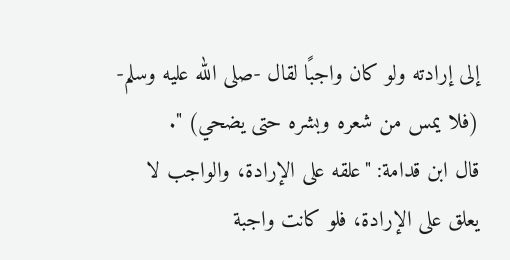إلى إرادته ولو كان واجبًا لقال -صلى الله عليه وسلم- (فلا يمس من شعره وبشره حتى يضحي) ".
قال ابن قدامة: "علقه على الإرادة، والواجب لا يعلق على الإرادة، فلو كانت واجبة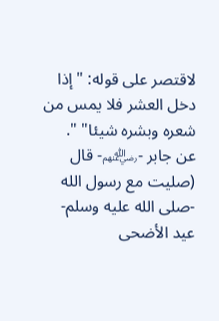لاقتصر على قوله: "إذا دخل العشر فلا يمس من شعره وبشره شيئا" ".
عن جابر -﵃- قال (صليت مع رسول الله -صلى الله عليه وسلم- عيد الأضحى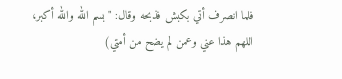فلما انصرف أتي بكبش فذبحه وقال: " بسم الله والله أكبر، اللهم هذا عني وعمن لم يضح من أمتي)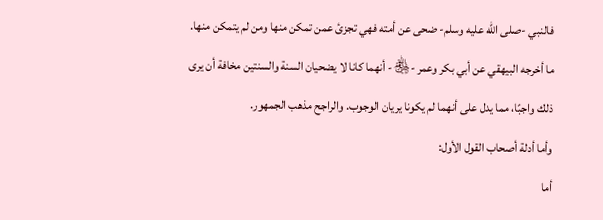فالنبي -صلى الله عليه وسلم- ضحى عن أمته فهي تجزئ عمن تمكن منها ومن لم يتمكن منها.
ما أخرجه البيهقي عن أبي بكر وعمر -﵃- أنهما كانا لا يضحيان السنة والسنتين مخافة أن يرى ذلك واجبًا، مما يدل على أنهما لم يكونا يريان الوجوب. والراجح مذهب الجمهور.
وأما أدلة أصحاب القول الأول:
أما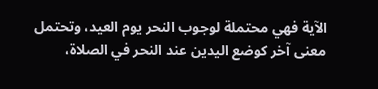الآية فهي محتملة لوجوب النحر يوم العيد، وتحتمل معنى آخر كوضع اليدين عند النحر في الصلاة،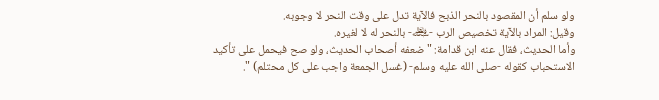ولو سلم أن المقصود بالنحر الذبح فالآية تدل على وقت النحر لا وجوبه.
وقيل: المراد بالآية تخصيص الرب -﷾- بالنحر له لا لغيره.
وأما الحديث، فقال عنه ابن قدامة: " ضعفه أصحاب الحديث، ولو صح فيحمل على تأكيد الاستحباب كقوله -صلى الله عليه وسلم- (غسل الجمعة واجب على كل محتلم) ".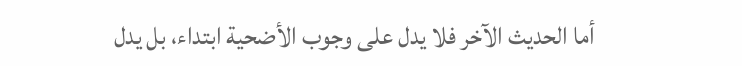أما الحديث الآخر فلا يدل على وجوب الأضحية ابتداء، بل يدل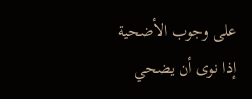على وجوب الأضحية إذا نوى أن يضحي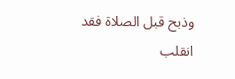وذبح قبل الصلاة فقد انقلب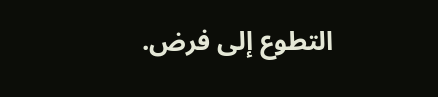التطوع إلى فرض.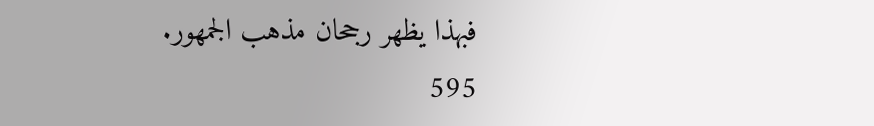فبهذا يظهر رجحان مذهب الجمهور.
595